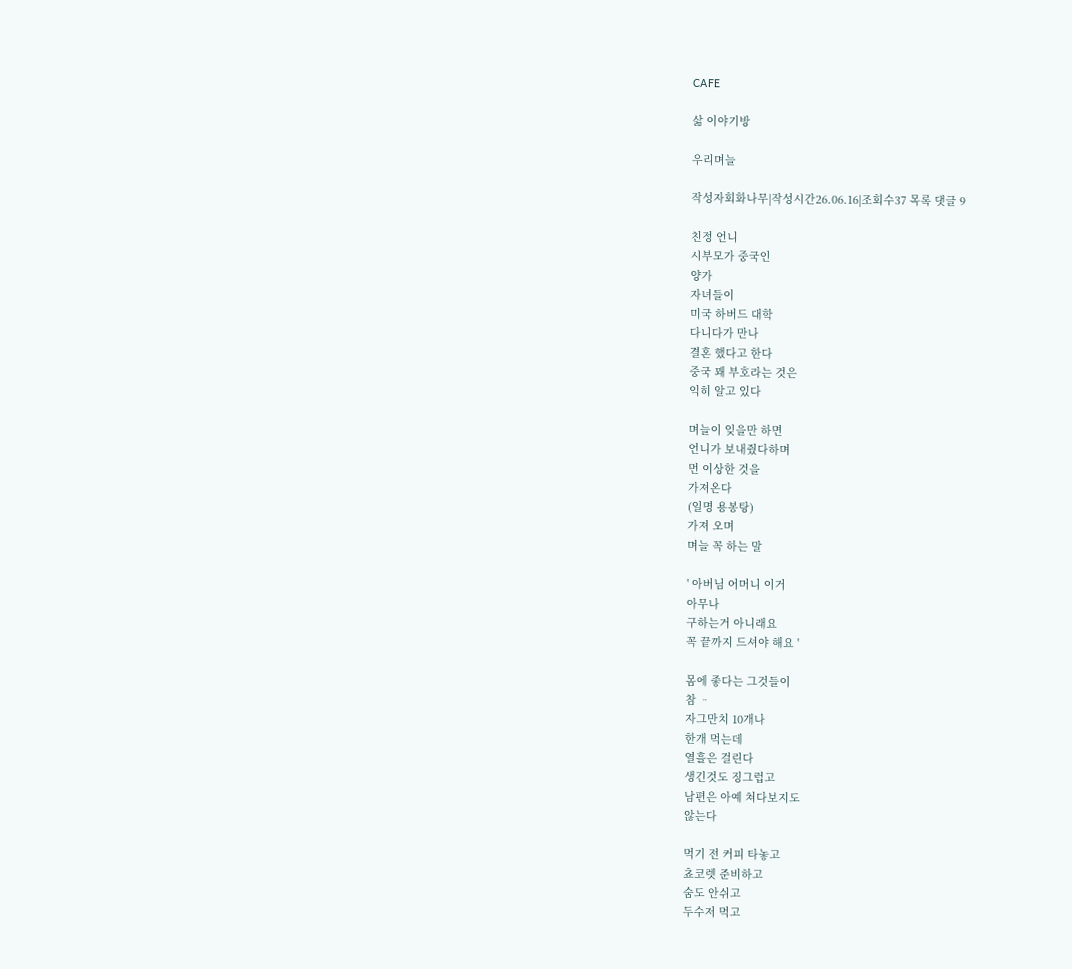CAFE

삶 이야기방

우리며늘

작성자회화나무|작성시간26.06.16|조회수37 목록 댓글 9

친정 언니
시부모가 중국인
양가
자녀들이
미국 하버드 대학
다니다가 만나
결혼 했다고 한다
중국 꽤 부호라는 것은
익히 알고 있다

며늘이 잊을만 하면
언니가 보내줬다하며
먼 이상한 것을
가져온다
(일명 용봉탕)
가져 오며
며늘 꼭 하는 말

' 아버님 어머니 이거
아무나
구하는거 아니래요
꼭 끝까지 드셔야 해요 '

몸에 좋다는 그것들이
참 ᆢ
자그만치 10개나
한개 먹는데
열흘은 걸린다
생긴것도 징그럽고
남편은 아예 쳐다보지도
않는다

먹기 전 커피 타놓고
쵸코렛 준비하고
숨도 안쉬고
두수저 먹고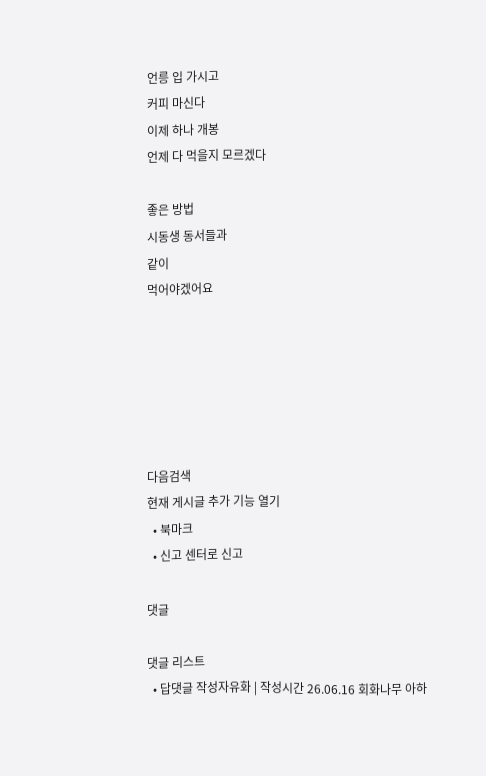언릉 입 가시고
커피 마신다
이제 하나 개봉
언제 다 먹을지 모르겠다

좋은 방법
시동생 동서들과
같이
먹어야겠어요






다음검색
현재 게시글 추가 기능 열기
  • 북마크
  • 신고 센터로 신고

댓글

댓글 리스트
  • 답댓글 작성자유화 | 작성시간 26.06.16 회화나무 아하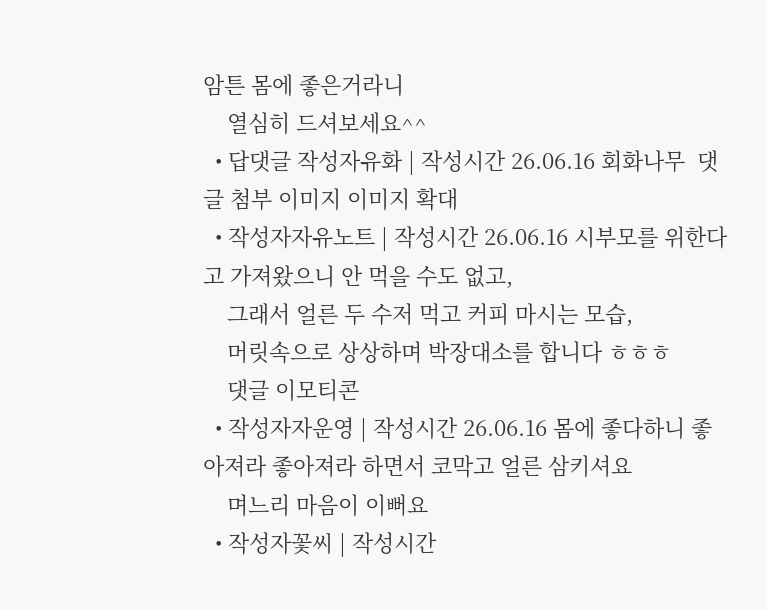암튼 몸에 좋은거라니
    열심히 드셔보세요^^
  • 답댓글 작성자유화 | 작성시간 26.06.16 회화나무  댓글 첨부 이미지 이미지 확대
  • 작성자자유노트 | 작성시간 26.06.16 시부모를 위한다고 가져왔으니 안 먹을 수도 없고,
    그래서 얼른 두 수저 먹고 커피 마시는 모습,
    머릿속으로 상상하며 박장대소를 합니다 ㅎㅎㅎ
    댓글 이모티콘
  • 작성자자운영 | 작성시간 26.06.16 몸에 좋다하니 좋아져라 좋아져라 하면서 코막고 얼른 삼키셔요
    며느리 마음이 이뻐요
  • 작성자꽃씨 | 작성시간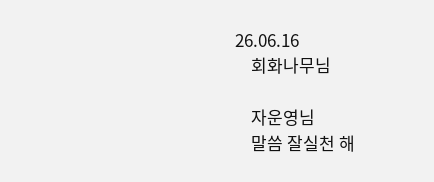26.06.16
    회화나무님

    자운영님
    말씀 잘실천 해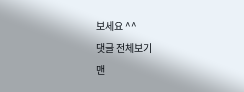보세요 ^^
댓글 전체보기
맨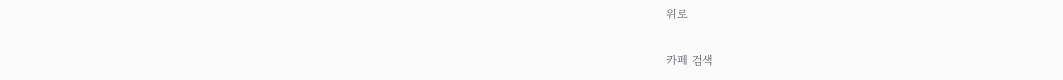위로

카페 검색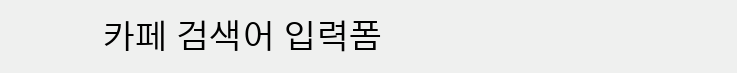카페 검색어 입력폼